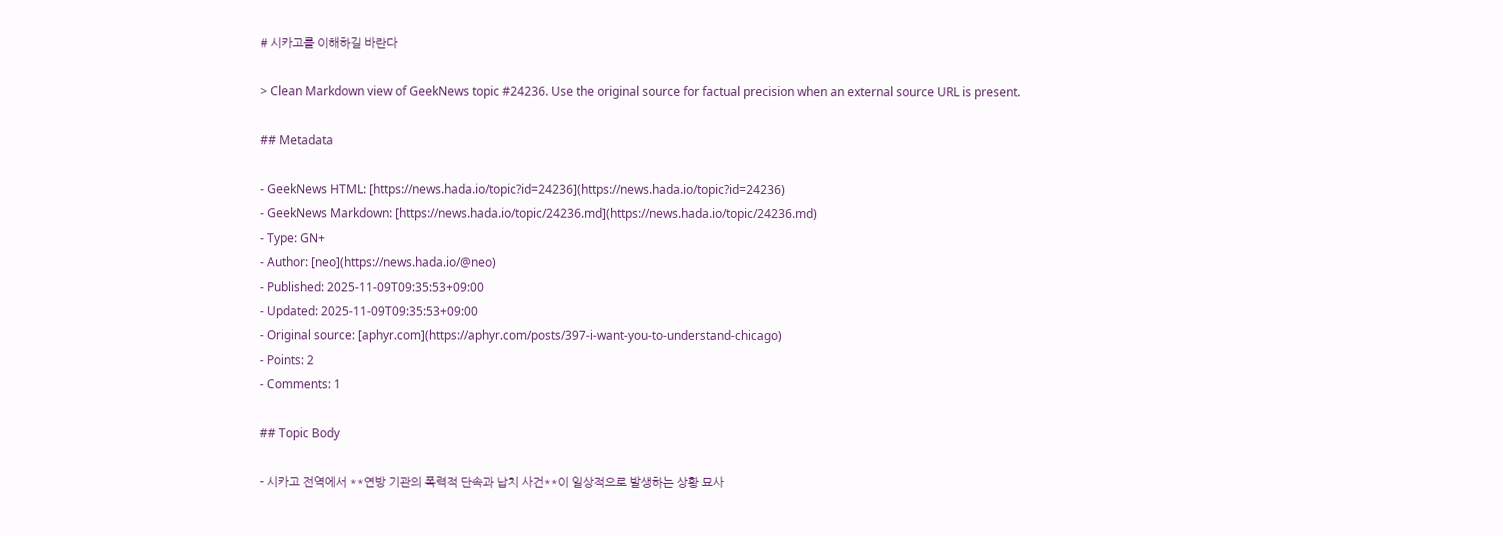# 시카고를 이해하길 바란다

> Clean Markdown view of GeekNews topic #24236. Use the original source for factual precision when an external source URL is present.

## Metadata

- GeekNews HTML: [https://news.hada.io/topic?id=24236](https://news.hada.io/topic?id=24236)
- GeekNews Markdown: [https://news.hada.io/topic/24236.md](https://news.hada.io/topic/24236.md)
- Type: GN+
- Author: [neo](https://news.hada.io/@neo)
- Published: 2025-11-09T09:35:53+09:00
- Updated: 2025-11-09T09:35:53+09:00
- Original source: [aphyr.com](https://aphyr.com/posts/397-i-want-you-to-understand-chicago)
- Points: 2
- Comments: 1

## Topic Body

- 시카고 전역에서 **연방 기관의 폭력적 단속과 납치 사건**이 일상적으로 발생하는 상황 묘사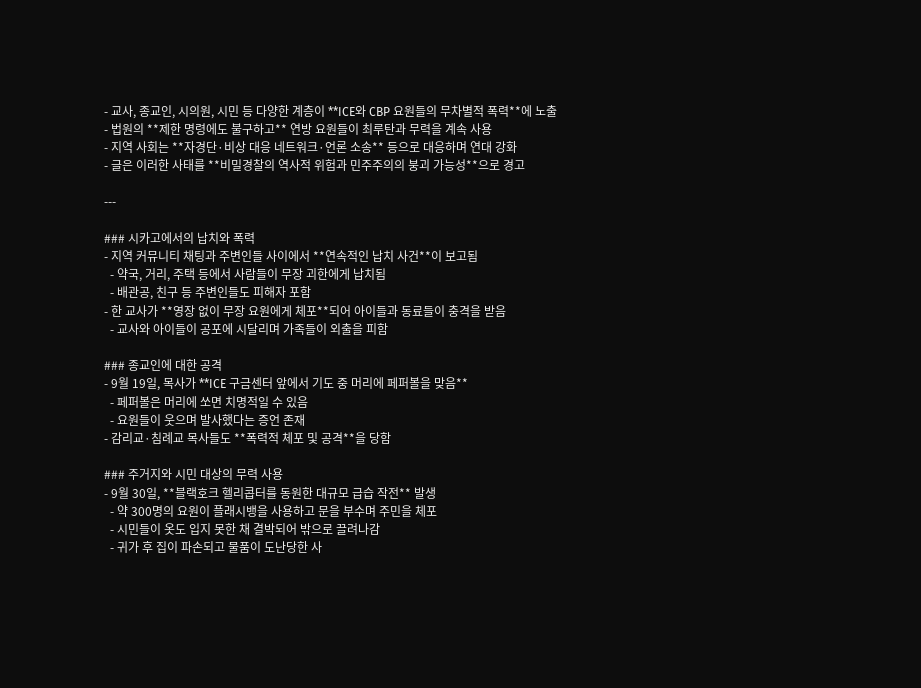- 교사, 종교인, 시의원, 시민 등 다양한 계층이 **ICE와 CBP 요원들의 무차별적 폭력**에 노출
- 법원의 **제한 명령에도 불구하고** 연방 요원들이 최루탄과 무력을 계속 사용
- 지역 사회는 **자경단·비상 대응 네트워크·언론 소송** 등으로 대응하며 연대 강화
- 글은 이러한 사태를 **비밀경찰의 역사적 위험과 민주주의의 붕괴 가능성**으로 경고

---

### 시카고에서의 납치와 폭력
- 지역 커뮤니티 채팅과 주변인들 사이에서 **연속적인 납치 사건**이 보고됨
  - 약국, 거리, 주택 등에서 사람들이 무장 괴한에게 납치됨
  - 배관공, 친구 등 주변인들도 피해자 포함
- 한 교사가 **영장 없이 무장 요원에게 체포**되어 아이들과 동료들이 충격을 받음
  - 교사와 아이들이 공포에 시달리며 가족들이 외출을 피함

### 종교인에 대한 공격
- 9월 19일, 목사가 **ICE 구금센터 앞에서 기도 중 머리에 페퍼볼을 맞음**
  - 페퍼볼은 머리에 쏘면 치명적일 수 있음
  - 요원들이 웃으며 발사했다는 증언 존재
- 감리교·침례교 목사들도 **폭력적 체포 및 공격**을 당함

### 주거지와 시민 대상의 무력 사용
- 9월 30일, **블랙호크 헬리콥터를 동원한 대규모 급습 작전** 발생
  - 약 300명의 요원이 플래시뱅을 사용하고 문을 부수며 주민을 체포
  - 시민들이 옷도 입지 못한 채 결박되어 밖으로 끌려나감
  - 귀가 후 집이 파손되고 물품이 도난당한 사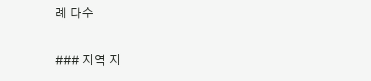례 다수

### 지역 지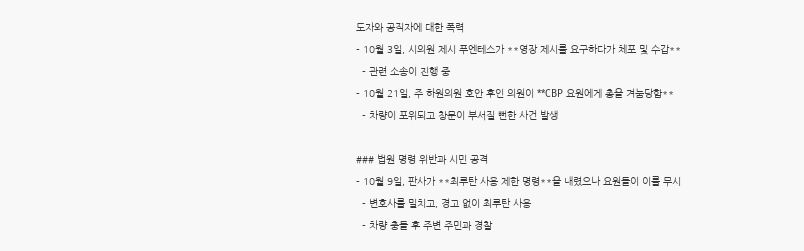도자와 공직자에 대한 폭력
- 10월 3일, 시의원 제시 푸엔테스가 **영장 제시를 요구하다가 체포 및 수갑**
  - 관련 소송이 진행 중
- 10월 21일, 주 하원의원 호안 후인 의원이 **CBP 요원에게 총을 겨눔당함**
  - 차량이 포위되고 창문이 부서질 뻔한 사건 발생

### 법원 명령 위반과 시민 공격
- 10월 9일, 판사가 **최루탄 사용 제한 명령**을 내렸으나 요원들이 이를 무시
  - 변호사를 밀치고, 경고 없이 최루탄 사용
  - 차량 충돌 후 주변 주민과 경찰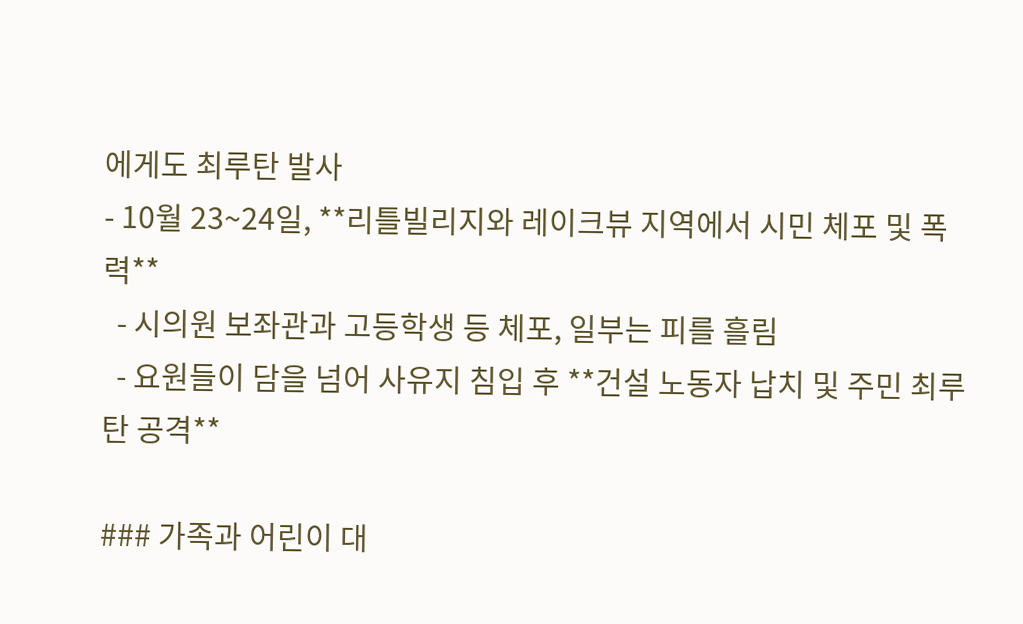에게도 최루탄 발사
- 10월 23~24일, **리틀빌리지와 레이크뷰 지역에서 시민 체포 및 폭력**
  - 시의원 보좌관과 고등학생 등 체포, 일부는 피를 흘림
  - 요원들이 담을 넘어 사유지 침입 후 **건설 노동자 납치 및 주민 최루탄 공격**

### 가족과 어린이 대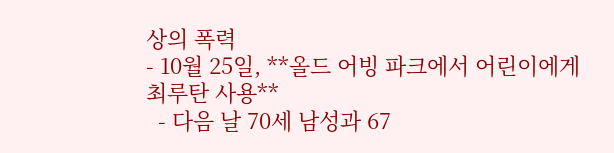상의 폭력
- 10월 25일, **올드 어빙 파크에서 어린이에게 최루탄 사용**
  - 다음 날 70세 남성과 67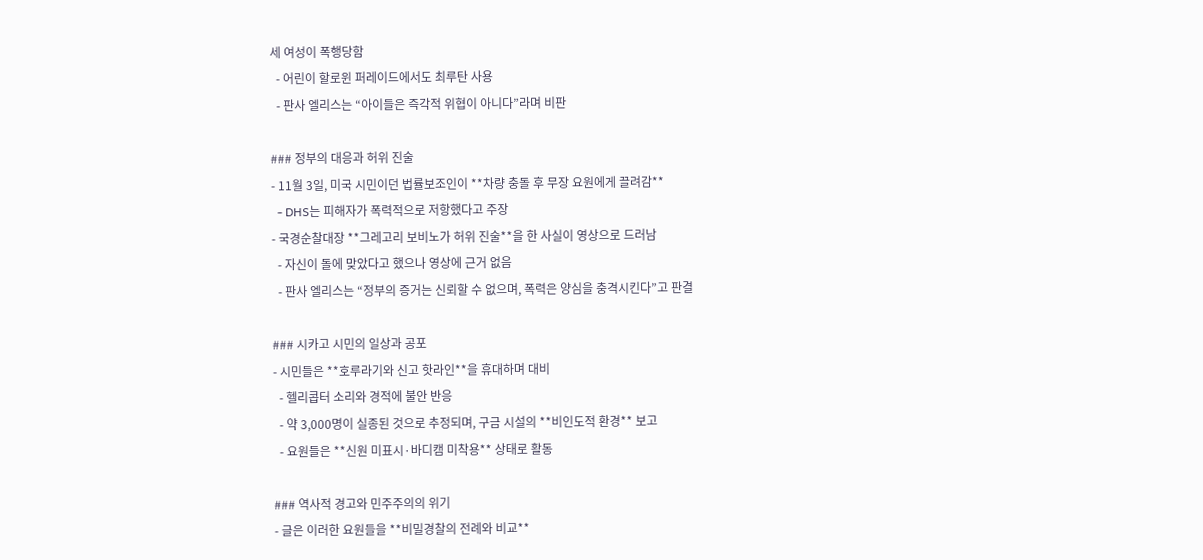세 여성이 폭행당함
  - 어린이 할로윈 퍼레이드에서도 최루탄 사용
  - 판사 엘리스는 “아이들은 즉각적 위협이 아니다”라며 비판

### 정부의 대응과 허위 진술
- 11월 3일, 미국 시민이던 법률보조인이 **차량 충돌 후 무장 요원에게 끌려감**
  - DHS는 피해자가 폭력적으로 저항했다고 주장
- 국경순찰대장 **그레고리 보비노가 허위 진술**을 한 사실이 영상으로 드러남
  - 자신이 돌에 맞았다고 했으나 영상에 근거 없음
  - 판사 엘리스는 “정부의 증거는 신뢰할 수 없으며, 폭력은 양심을 충격시킨다”고 판결

### 시카고 시민의 일상과 공포
- 시민들은 **호루라기와 신고 핫라인**을 휴대하며 대비
  - 헬리콥터 소리와 경적에 불안 반응
  - 약 3,000명이 실종된 것으로 추정되며, 구금 시설의 **비인도적 환경** 보고
  - 요원들은 **신원 미표시·바디캠 미착용** 상태로 활동

### 역사적 경고와 민주주의의 위기
- 글은 이러한 요원들을 **비밀경찰의 전례와 비교**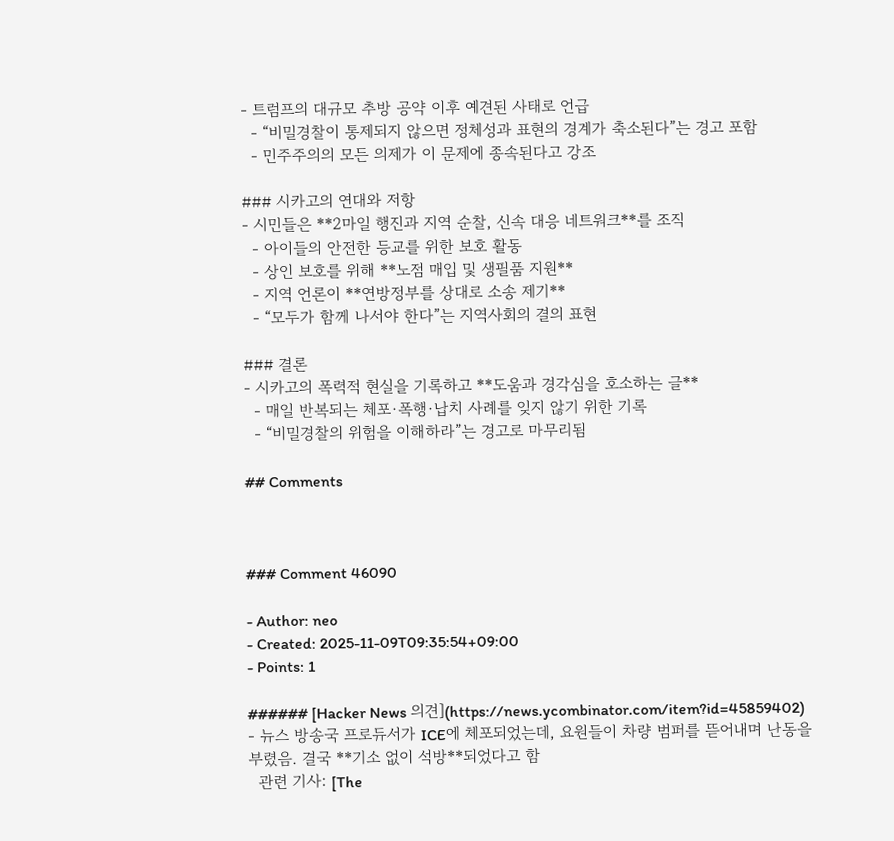- 트럼프의 대규모 추방 공약 이후 예견된 사태로 언급
  - “비밀경찰이 통제되지 않으면 정체성과 표현의 경계가 축소된다”는 경고 포함
  - 민주주의의 모든 의제가 이 문제에 종속된다고 강조

### 시카고의 연대와 저항
- 시민들은 **2마일 행진과 지역 순찰, 신속 대응 네트워크**를 조직
  - 아이들의 안전한 등교를 위한 보호 활동
  - 상인 보호를 위해 **노점 매입 및 생필품 지원**
  - 지역 언론이 **연방정부를 상대로 소송 제기**
  - “모두가 함께 나서야 한다”는 지역사회의 결의 표현

### 결론
- 시카고의 폭력적 현실을 기록하고 **도움과 경각심을 호소하는 글**
  - 매일 반복되는 체포·폭행·납치 사례를 잊지 않기 위한 기록
  - “비밀경찰의 위험을 이해하라”는 경고로 마무리됨

## Comments



### Comment 46090

- Author: neo
- Created: 2025-11-09T09:35:54+09:00
- Points: 1

###### [Hacker News 의견](https://news.ycombinator.com/item?id=45859402)
- 뉴스 방송국 프로듀서가 ICE에 체포되었는데, 요원들이 차량 범퍼를 뜯어내며 난동을 부렸음. 결국 **기소 없이 석방**되었다고 함
  관련 기사: [The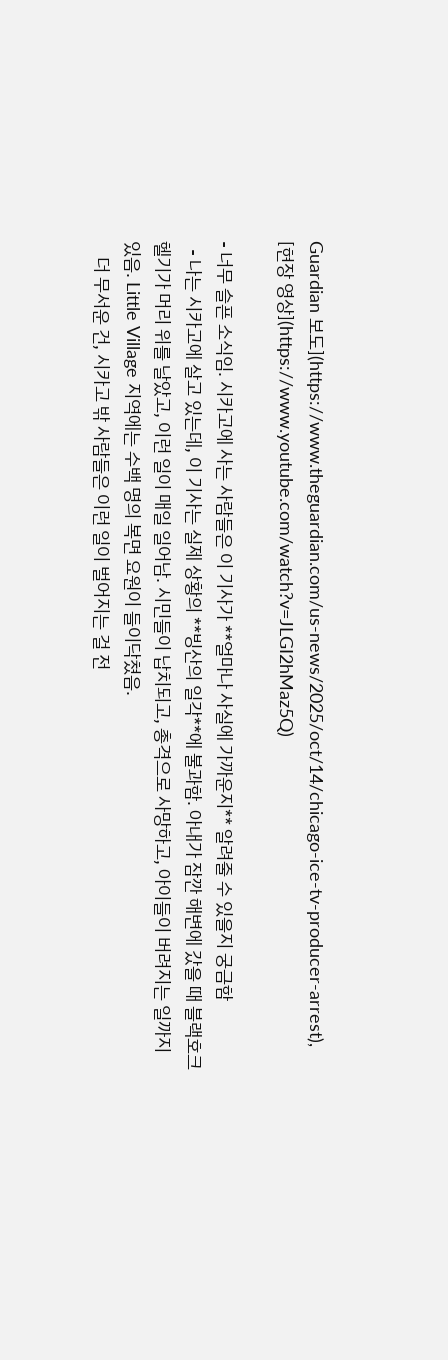Guardian 보도](https://www.theguardian.com/us-news/2025/oct/14/chicago-ice-tv-producer-arrest), [현장 영상](https://www.youtube.com/watch?v=JLGI2hMaz5Q)

- 너무 슬픈 소식임. 시카고에 사는 사람들은 이 기사가 **얼마나 사실에 가까운지** 알려줄 수 있을지 궁금함
  - 나는 시카고에 살고 있는데, 이 기사는 실제 상황의 **빙산의 일각**에 불과함. 아내가 잠깐 해변에 갔을 때 블랙호크 헬기가 머리 위를 날았고, 이런 일이 매일 일어남. 시민들이 납치되고, 총격으로 사망하고, 아이들이 버려지는 일까지 있음. Little Village 지역에는 수백 명의 복면 요원이 들이닥쳤음.
    더 무서운 건, 시카고 밖 사람들은 이런 일이 벌어지는 걸 전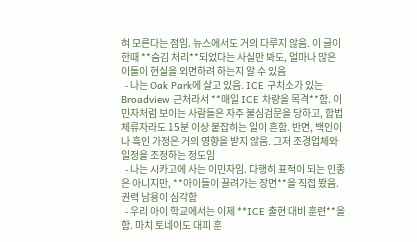혀 모른다는 점임. 뉴스에서도 거의 다루지 않음. 이 글이 한때 **숨김 처리**되었다는 사실만 봐도, 얼마나 많은 이들이 현실을 외면하려 하는지 알 수 있음
  - 나는 Oak Park에 살고 있음. ICE 구치소가 있는 Broadview 근처라서 **매일 ICE 차량을 목격**함. 이민자처럼 보이는 사람들은 자주 불심검문을 당하고, 합법 체류자라도 15분 이상 붙잡히는 일이 흔함. 반면, 백인이나 흑인 가정은 거의 영향을 받지 않음. 그저 조경업체와 일정을 조정하는 정도임
  - 나는 시카고에 사는 이민자임. 다행히 표적이 되는 인종은 아니지만, **아이들이 끌려가는 장면**을 직접 봤음. 권력 남용이 심각함
  - 우리 아이 학교에서는 이제 **ICE 출현 대비 훈련**을 함. 마치 토네이도 대피 훈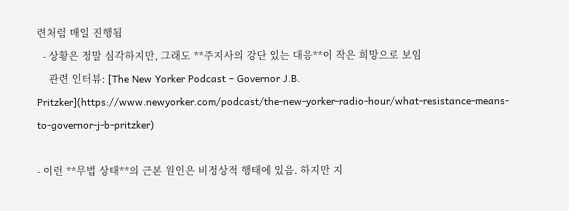련처럼 매일 진행됨
  - 상황은 정말 심각하지만, 그래도 **주지사의 강단 있는 대응**이 작은 희망으로 보임
    관련 인터뷰: [The New Yorker Podcast – Governor J.B. Pritzker](https://www.newyorker.com/podcast/the-new-yorker-radio-hour/what-resistance-means-to-governor-j-b-pritzker)

- 이런 **무법 상태**의 근본 원인은 비정상적 행태에 있음. 하지만 지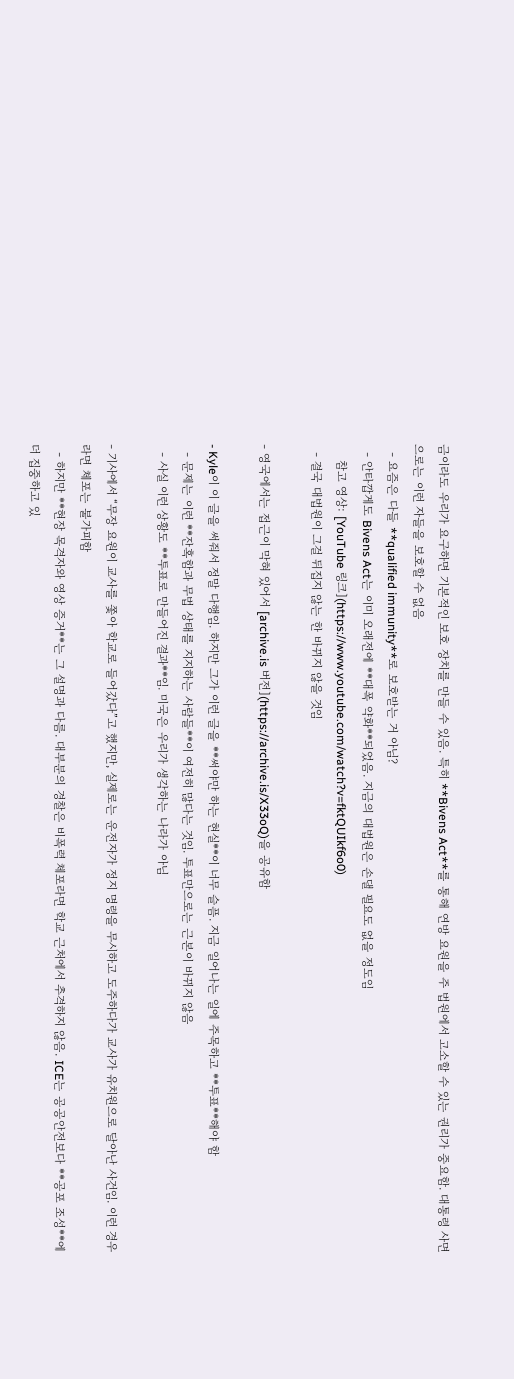금이라도 우리가 요구하면 기본적인 보호 장치를 만들 수 있음. 특히 **Bivens Act**를 통해 연방 요원을 주 법원에서 고소할 수 있는 권리가 중요함. 대통령 사면으로는 이런 자들을 보호할 수 없음
  - 요즘은 다들 **qualified immunity**로 보호받는 거 아님?
  - 안타깝게도 Bivens Act는 이미 오래전에 **대폭 약화**되었음. 지금의 대법원은 손댈 필요도 없을 정도임
    참고 영상: [YouTube 링크](https://www.youtube.com/watch?v=fktQUIkf6o0)
  - 결국 대법원이 그걸 뒤집지 않는 한 바뀌지 않을 것임

- 영국에서는 접근이 막혀 있어서 [archive.is 버전](https://archive.is/X33oQ)을 공유함

- Kyle이 이 글을 써줘서 정말 다행임. 하지만 그가 이런 글을 **써야만 하는 현실**이 너무 슬픔. 지금 일어나는 일에 주목하고 **투표**해야 함
  - 문제는 이런 **잔혹함과 무법 상태를 지지하는 사람들**이 여전히 많다는 것임. 투표만으로는 근본이 바뀌지 않음
  - 사실 이런 상황도 **투표로 만들어진 결과**임. 미국은 우리가 생각하는 나라가 아님

- 기사에서 “무장 요원이 교사를 쫓아 학교로 들어갔다”고 했지만, 실제로는 운전자가 정지 명령을 무시하고 도주하다가 교사가 유치원으로 달아난 사건임. 이런 경우라면 체포는 불가피함
  - 하지만 **현장 목격자와 영상 증거**는 그 설명과 다름. 대부분의 경찰은 비폭력 체포라면 학교 근처에서 추격하지 않음. ICE는 공공안전보다 **공포 조성**에 더 집중하고 있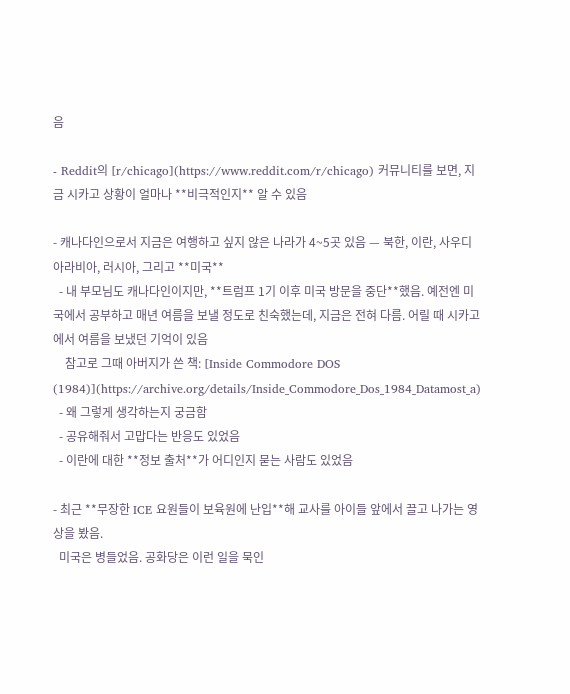음

- Reddit의 [r/chicago](https://www.reddit.com/r/chicago) 커뮤니티를 보면, 지금 시카고 상황이 얼마나 **비극적인지** 알 수 있음

- 캐나다인으로서 지금은 여행하고 싶지 않은 나라가 4~5곳 있음 — 북한, 이란, 사우디아라비아, 러시아, 그리고 **미국**
  - 내 부모님도 캐나다인이지만, **트럼프 1기 이후 미국 방문을 중단**했음. 예전엔 미국에서 공부하고 매년 여름을 보낼 정도로 친숙했는데, 지금은 전혀 다름. 어릴 때 시카고에서 여름을 보냈던 기억이 있음
    참고로 그때 아버지가 쓴 책: [Inside Commodore DOS (1984)](https://archive.org/details/Inside_Commodore_Dos_1984_Datamost_a)
  - 왜 그렇게 생각하는지 궁금함
  - 공유해줘서 고맙다는 반응도 있었음
  - 이란에 대한 **정보 출처**가 어디인지 묻는 사람도 있었음

- 최근 **무장한 ICE 요원들이 보육원에 난입**해 교사를 아이들 앞에서 끌고 나가는 영상을 봤음.
  미국은 병들었음. 공화당은 이런 일을 묵인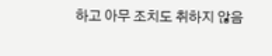하고 아무 조치도 취하지 않음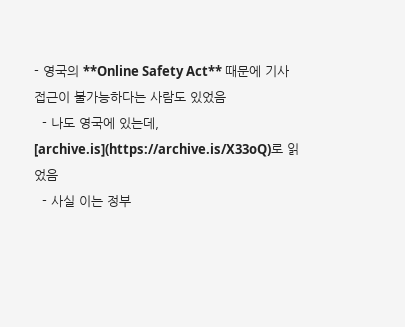- 영국의 **Online Safety Act** 때문에 기사 접근이 불가능하다는 사람도 있었음
  - 나도 영국에 있는데, [archive.is](https://archive.is/X33oQ)로 읽었음
  - 사실 이는 정부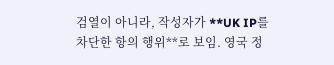검열이 아니라, 작성자가 **UK IP를 차단한 항의 행위**로 보임. 영국 정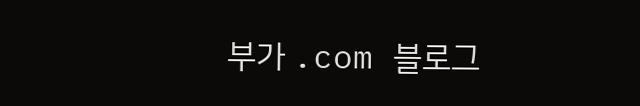부가 .com 블로그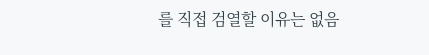를 직접 검열할 이유는 없음